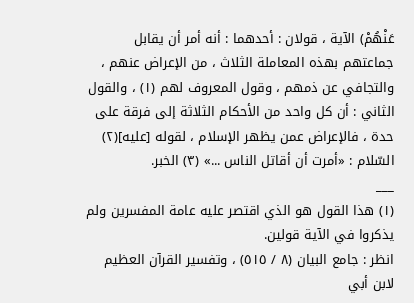عَنْهُمْ) الآية ، قولان : أحدهما : أنه أمر أن يقابل جماعتهم بهذه المعاملة الثلاث ، من الإعراض عنهم ، والتجافي عن ذمهم ، وقول المعروف لهم (١) ، والقول الثاني : أن كل واحد من الأحكام الثلاثة إلى فرقة على حدة ، فالإعراض عمن يظهر الإسلام ، لقوله [عليه](٢) السّلام : «أمرت أن أقاتل الناس ...» (٣) الخبر.
___
(١) هذا القول هو الذي اقتصر عليه عامة المفسرين ولم يذكروا في الآية قولين.
انظر : جامع البيان (٨ / ٥١٥) ، وتفسير القرآن العظيم لابن أبي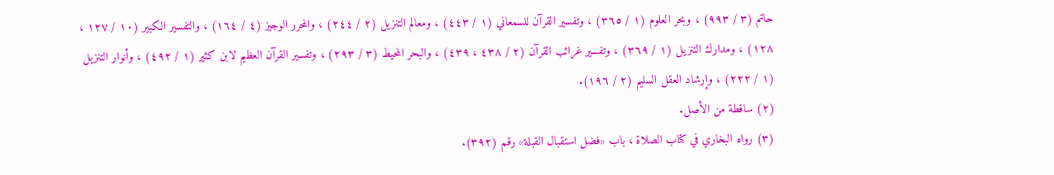حاتم (٣ / ٩٩٣) ، وبحر العلوم (١ / ٣٦٥) ، وتفسير القرآن للسمعاني (١ / ٤٤٣) ، ومعالم التنزيل (٢ / ٢٤٤) ، والمحرر الوجيز (٤ / ١٦٤) ، والتفسير الكبير (١٠ / ١٢٧ ، ١٢٨) ، ومدارك التنزيل (١ / ٣٦٩) ، وتفسير غرائب القرآن (٢ / ٤٣٨ ، ٤٣٩) ، والبحر المحيط (٣ / ٢٩٣) ، وتفسير القرآن العظيم لابن كثير (١ / ٤٩٢) ، وأنوار التنزيل (١ / ٢٢٢) ، وإرشاد العقل السليم (٢ / ١٩٦).
(٢) ساقطة من الأصل.
(٣) رواه البخاري في كتاب الصلاة ، باب «فضل استقبال القبلة» رقم (٣٩٢).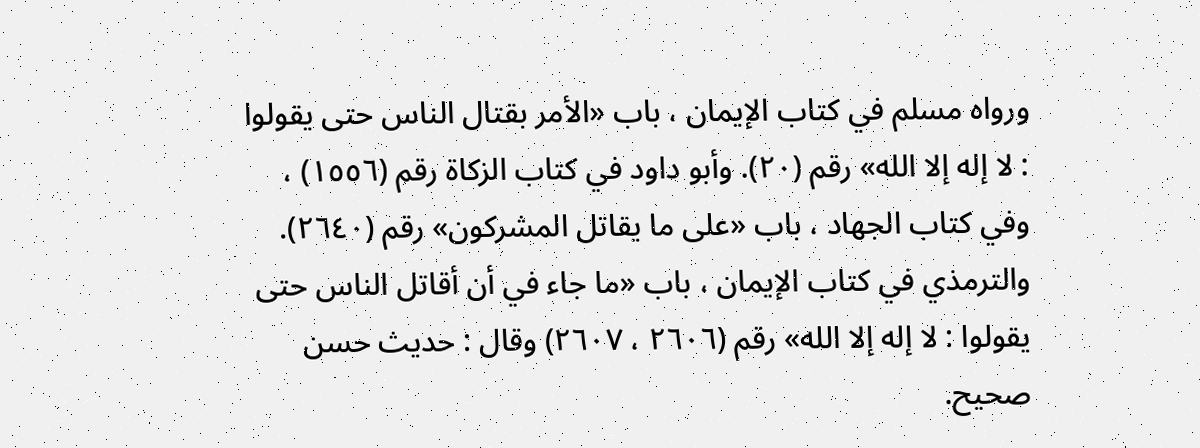ورواه مسلم في كتاب الإيمان ، باب «الأمر بقتال الناس حتى يقولوا : لا إله إلا الله» رقم (٢٠). وأبو داود في كتاب الزكاة رقم (١٥٥٦) ، وفي كتاب الجهاد ، باب «على ما يقاتل المشركون» رقم (٢٦٤٠). والترمذي في كتاب الإيمان ، باب «ما جاء في أن أقاتل الناس حتى يقولوا : لا إله إلا الله» رقم (٢٦٠٦ ، ٢٦٠٧) وقال : حديث حسن صحيح.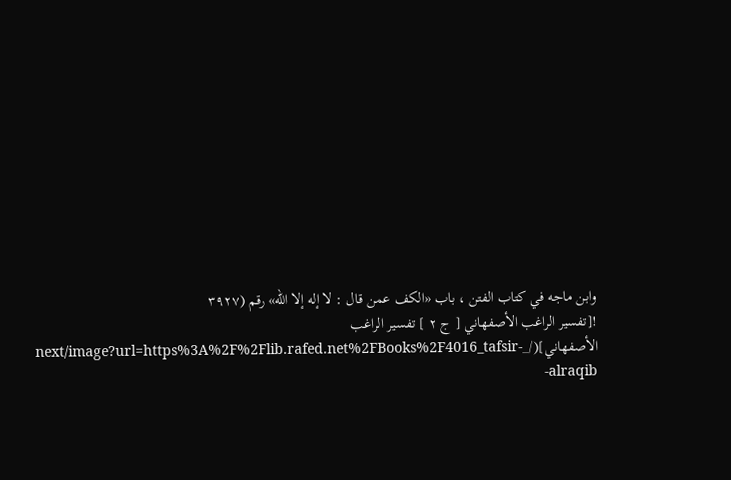وابن ماجه في كتاب الفتن ، باب «الكف عمن قال : لا إله إلا الله» رقم (٣٩٢٧
![تفسير الراغب الأصفهاني [ ج ٢ ] تفسير الراغب الأصفهاني](/_next/image?url=https%3A%2F%2Flib.rafed.net%2FBooks%2F4016_tafsir-alraqib-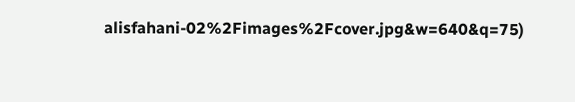alisfahani-02%2Fimages%2Fcover.jpg&w=640&q=75)